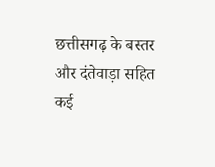छत्तीसगढ़ के बस्तर और दंतेवाड़ा सहित कई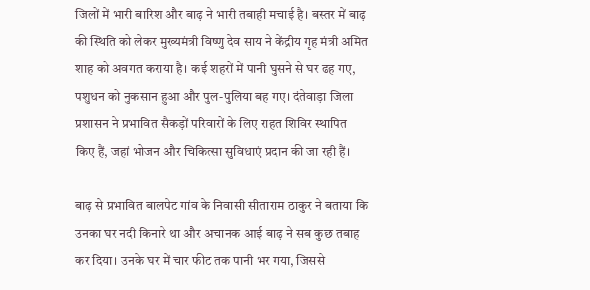जिलों में भारी बारिश और बाढ़ ने भारी तबाही मचाई है। बस्तर में बाढ़ की स्थिति को लेकर मुख्यमंत्री विष्णु देव साय ने केंद्रीय गृह मंत्री अमित शाह को अवगत कराया है। कई शहरों में पानी घुसने से घर ढह गए, पशुधन को नुकसान हुआ और पुल-पुलिया बह गए। दंतेवाड़ा जिला प्रशासन ने प्रभावित सैकड़ों परिवारों के लिए राहत शिविर स्थापित किए हैं, जहां भोजन और चिकित्सा सुविधाएं प्रदान की जा रही हैं।

बाढ़ से प्रभावित बालपेट गांव के निवासी सीताराम ठाकुर ने बताया कि उनका घर नदी किनारे था और अचानक आई बाढ़ ने सब कुछ तबाह कर दिया। उनके घर में चार फीट तक पानी भर गया, जिससे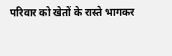परिवार को खेतों के रास्ते भागकर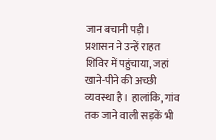जान बचानी पड़ी। प्रशासन ने उन्हें राहत शिविर में पहुंचाया, जहां खाने-पीने की अच्छी व्यवस्था है। हालांकि, गांव तक जाने वाली सड़कें भी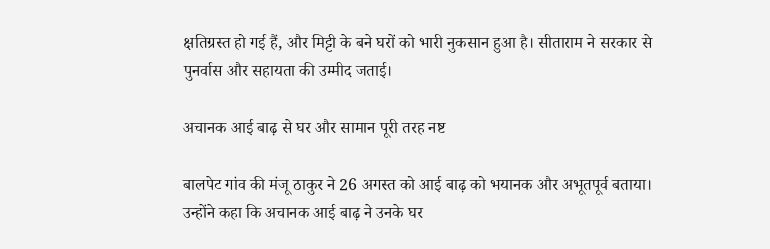क्षतिग्रस्त हो गई हैं, और मिट्टी के बने घरों को भारी नुकसान हुआ है। सीताराम ने सरकार से पुनर्वास और सहायता की उम्मीद जताई।

अचानक आई बाढ़ से घर और सामान पूरी तरह नष्ट

बालपेट गांव की मंजू ठाकुर ने 26 अगस्त को आई बाढ़ को भयानक और अभूतपूर्व बताया। उन्होंने कहा कि अचानक आई बाढ़ ने उनके घर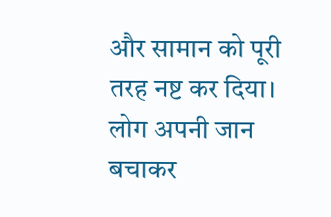और सामान को पूरी तरह नष्ट कर दिया। लोग अपनी जान बचाकर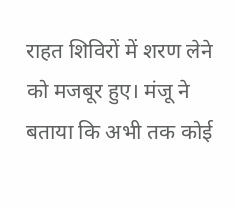राहत शिविरों में शरण लेने को मजबूर हुए। मंजू ने बताया कि अभी तक कोई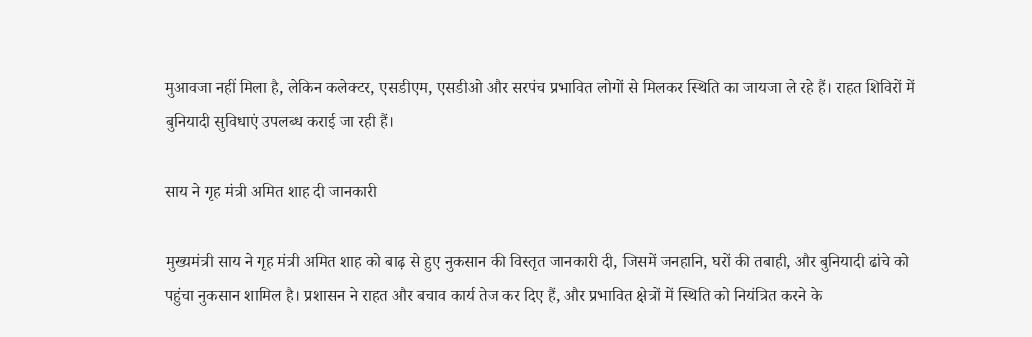मुआवजा नहीं मिला है, लेकिन कलेक्टर, एसडीएम, एसडीओ और सरपंच प्रभावित लोगों से मिलकर स्थिति का जायजा ले रहे हैं। राहत शिविरों में बुनियादी सुविधाएं उपलब्ध कराई जा रही हैं।

साय ने गृह मंत्री अमित शाह दी जानकारी

मुख्यमंत्री साय ने गृह मंत्री अमित शाह को बाढ़ से हुए नुकसान की विस्तृत जानकारी दी, जिसमें जनहानि, घरों की तबाही, और बुनियादी ढांचे को पहुंचा नुकसान शामिल है। प्रशासन ने राहत और बचाव कार्य तेज कर दिए हैं, और प्रभावित क्षेत्रों में स्थिति को नियंत्रित करने के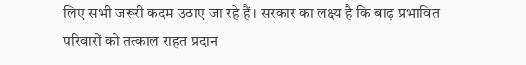लिए सभी जरूरी कदम उठाए जा रहे हैं। सरकार का लक्ष्य है कि बाढ़ प्रभावित परिवारों को तत्काल राहत प्रदान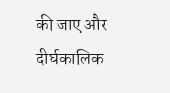की जाए और दीर्घकालिक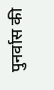पुनर्वास की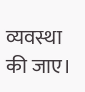व्यवस्था की जाए।